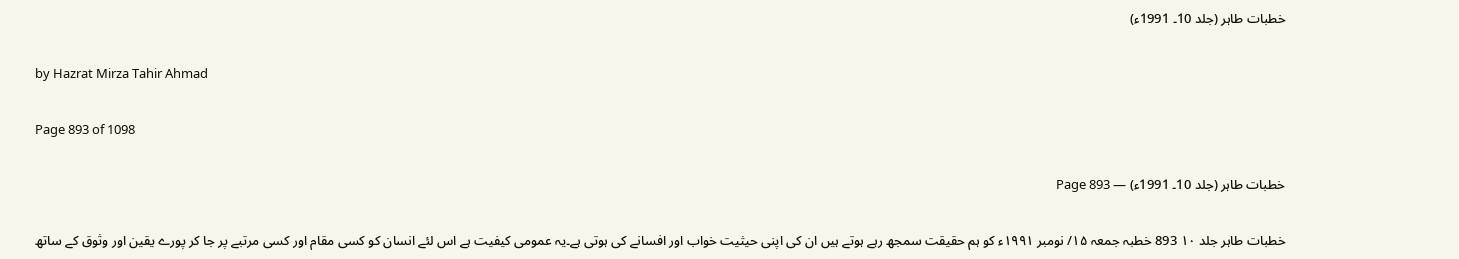خطبات طاہر (جلد 10۔ 1991ء)

by Hazrat Mirza Tahir Ahmad

Page 893 of 1098

خطبات طاہر (جلد 10۔ 1991ء) — Page 893

خطبات طاہر جلد ۱۰ 893 خطبہ جمعہ ۱۵/ نومبر ۱۹۹۱ء کو ہم حقیقت سمجھ رہے ہوتے ہیں ان کی اپنی حیثیت خواب اور افسانے کی ہوتی ہے۔یہ عمومی کیفیت ہے اس لئے انسان کو کسی مقام اور کسی مرتبے پر جا کر پورے یقین اور وثوق کے ساتھ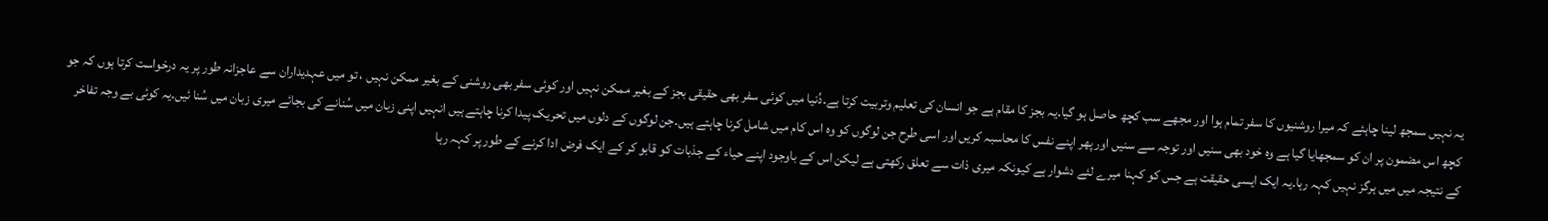یہ نہیں سمجھ لینا چاہئے کہ میرا روشنیوں کا سفر تمام ہوا اور مجھے سب کچھ حاصل ہو گیا۔یہ بجز کا مقام ہے جو انسان کی تعلیم وتربیت کرتا ہے۔دُنیا میں کوئی سفر بھی حقیقی بجز کے بغیر ممکن نہیں اور کوئی سفر بھی روشنی کے بغیر ممکن نہیں ، تو میں عہدیداران سے عاجزانہ طور پر یہ درخواست کرتا ہوں کہ جو کچھ اس مضمون پر ان کو سمجھایا گیا ہے وہ خود بھی سنیں اور توجہ سے سنیں اور پھر اپنے نفس کا محاسبہ کریں اور اسی طرح جن لوگوں کو وہ اس کام میں شامل کرنا چاہتے ہیں۔جن لوگوں کے دلوں میں تحریک پیدا کرنا چاہتے ہیں انہیں اپنی زبان میں سُنانے کی بجائے میری زبان میں سُنا ئیں۔یہ کوئی بے وجہ تفاخر کے نتیجہ میں میں ہرگز نہیں کہہ رہا۔یہ ایک ایسی حقیقت ہے جس کو کہنا میرے لئے دشوار ہے کیونکہ میری ذات سے تعلق رکھتی ہے لیکن اس کے باوجود اپنے حیاء کے جذبات کو قابو کر کے ایک فرض ادا کرنے کے طور پر کہہ رہا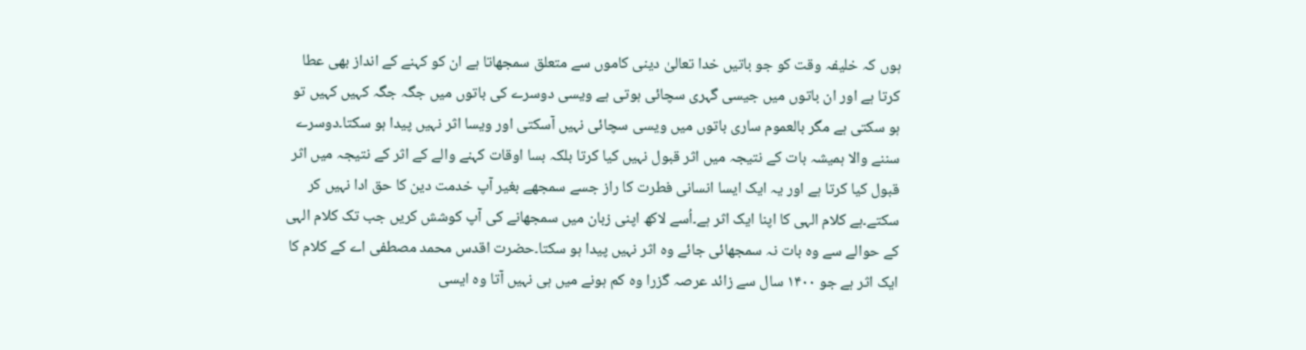ہوں کہ خلیفہ وقت کو جو باتیں خدا تعالیٰ دینی کاموں سے متعلق سمجھاتا ہے ان کو کہنے کے انداز بھی عطا کرتا ہے اور ان باتوں میں جیسی گہری سچائی ہوتی ہے ویسی دوسرے کی باتوں میں جگہ جگہ کہیں کہیں تو ہو سکتی ہے مگر بالعموم ساری باتوں میں ویسی سچائی نہیں آسکتی اور ویسا اثر نہیں پیدا ہو سکتا۔دوسرے سننے والا ہمیشہ بات کے نتیجہ میں اثر قبول نہیں کیا کرتا بلکہ بسا اوقات کہنے والے کے اثر کے نتیجہ میں اثر قبول کیا کرتا ہے اور یہ ایک ایسا انسانی فطرت کا راز جسے سمجھے بغیر آپ خدمت دین کا حق ادا نہیں کر سکتے۔ہے کلام الہی کا اپنا ایک اثر ہے۔اُسے لاکھ اپنی زبان میں سمجھانے کی آپ کوشش کریں جب تک کلام الہی کے حوالے سے وہ بات نہ سمجھائی جائے وہ اثر نہیں پیدا ہو سکتا۔حضرت اقدس محمد مصطفی اے کے کلام کا ایک اثر ہے جو ۱۴۰۰ سال سے زائد عرصہ گزرا وہ کم ہونے میں ہی نہیں آتا وہ ایسی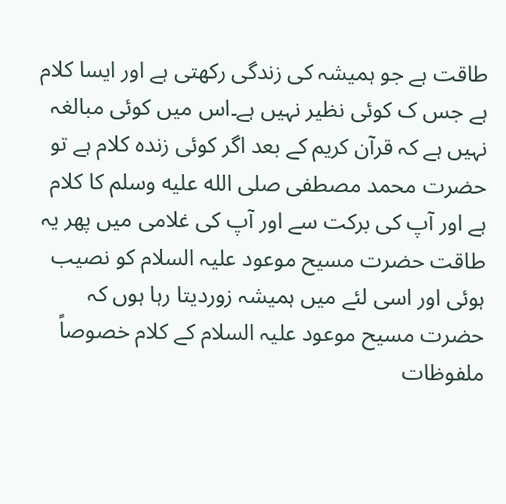طاقت ہے جو ہمیشہ کی زندگی رکھتی ہے اور ایسا کلام ہے جس ک کوئی نظیر نہیں ہے۔اس میں کوئی مبالغہ نہیں ہے کہ قرآن کریم کے بعد اگر کوئی زندہ کلام ہے تو حضرت محمد مصطفی صلى الله عليه وسلم کا کلام ہے اور آپ کی برکت سے اور آپ کی غلامی میں پھر یہ طاقت حضرت مسیح موعود علیہ السلام کو نصیب ہوئی اور اسی لئے میں ہمیشہ زوردیتا رہا ہوں کہ حضرت مسیح موعود علیہ السلام کے کلام خصوصاً ملفوظات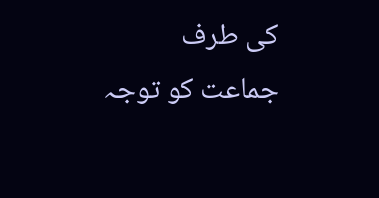کی طرف جماعت کو توجہ